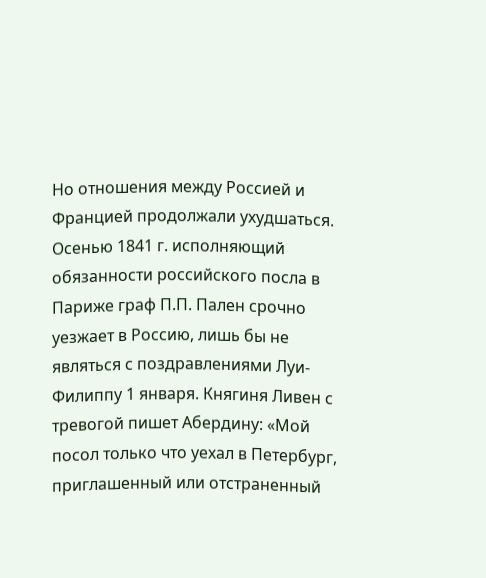Но отношения между Россией и Францией продолжали ухудшаться. Осенью 1841 г. исполняющий обязанности российского посла в Париже граф П.П. Пален срочно уезжает в Россию, лишь бы не являться с поздравлениями Луи-Филиппу 1 января. Княгиня Ливен с тревогой пишет Абердину: «Мой посол только что уехал в Петербург, приглашенный или отстраненный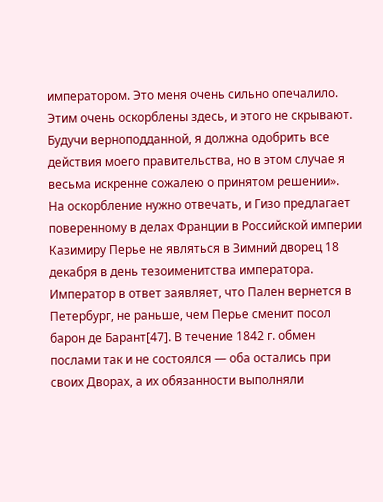императором. Это меня очень сильно опечалило. Этим очень оскорблены здесь, и этого не скрывают. Будучи верноподданной, я должна одобрить все действия моего правительства, но в этом случае я весьма искренне сожалею о принятом решении».
На оскорбление нужно отвечать, и Гизо предлагает поверенному в делах Франции в Российской империи Казимиру Перье не являться в Зимний дворец 18 декабря в день тезоименитства императора. Император в ответ заявляет, что Пален вернется в Петербург, не раньше, чем Перье сменит посол барон де Барант[47]. В течение 1842 г. обмен послами так и не состоялся — оба остались при своих Дворах, а их обязанности выполняли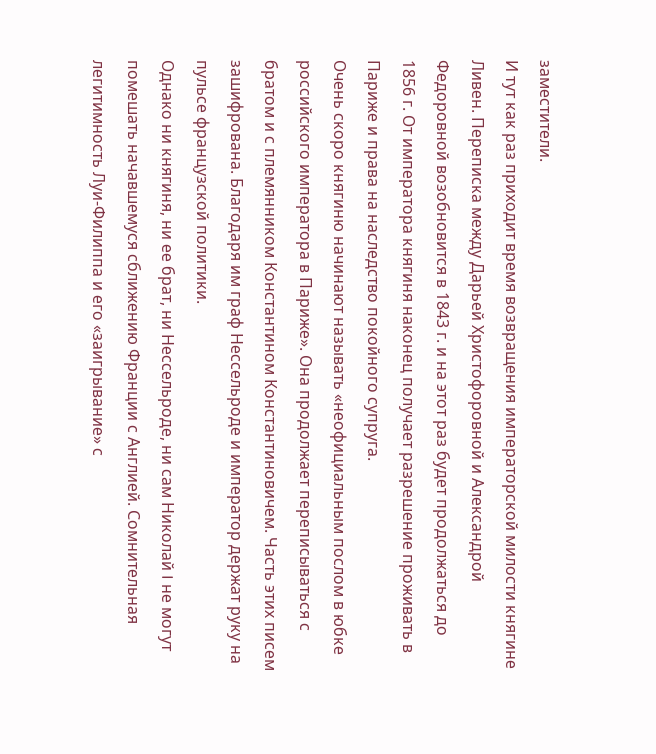заместители.
И тут как раз приходит время возвращения императорской милости княгине Ливен. Переписка между Дарьей Христофоровной и Александрой Федоровной возобновится в 1843 г. и на этот раз будет продолжаться до 1856 г. От императора княгиня наконец получает разрешение проживать в Париже и права на наследство покойного супруга.
Очень скоро княгиню начинают называть «неофициальным послом в юбке российского императора в Париже». Она продолжает переписываться с братом и с племянником Константином Константиновичем. Часть этих писем зашифрована. Благодаря им граф Нессельроде и император держат руку на пульсе французской политики.
Однако ни княгиня, ни ее брат, ни Нессельроде, ни сам Николай I не могут помешать начавшемуся сближению Франции с Англией. Сомнительная легитимность Луи-Филиппа и его «заигрывание» с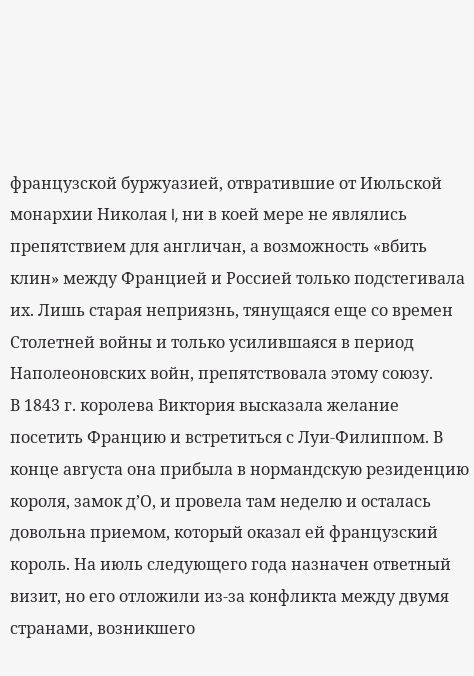французской буржуазией, отвратившие от Июльской монархии Николая I, ни в коей мере не являлись препятствием для англичан, а возможность «вбить клин» между Францией и Россией только подстегивала их. Лишь старая неприязнь, тянущаяся еще со времен Столетней войны и только усилившаяся в период Наполеоновских войн, препятствовала этому союзу.
В 1843 г. королева Виктория высказала желание посетить Францию и встретиться с Луи-Филиппом. В конце августа она прибыла в нормандскую резиденцию короля, замок д’О, и провела там неделю и осталась довольна приемом, который оказал ей французский король. На июль следующего года назначен ответный визит, но его отложили из-за конфликта между двумя странами, возникшего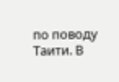по поводу Таити. В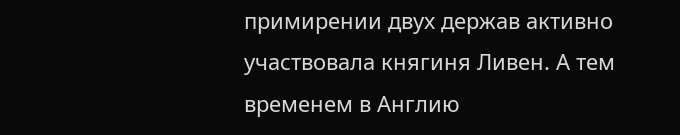примирении двух держав активно участвовала княгиня Ливен. А тем временем в Англию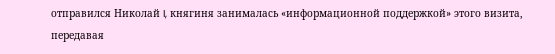отправился Николай I, княгиня занималась «информационной поддержкой» этого визита, передавая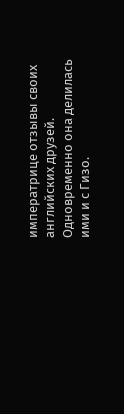императрице отзывы своих английских друзей. Одновременно она делилась ими и с Гизо.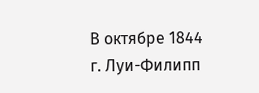В октябре 1844 г. Луи-Филипп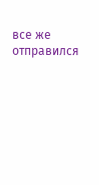все же отправился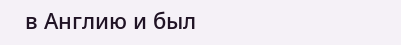в Англию и был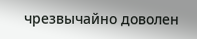чрезвычайно доволен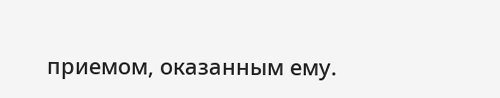приемом, оказанным ему.